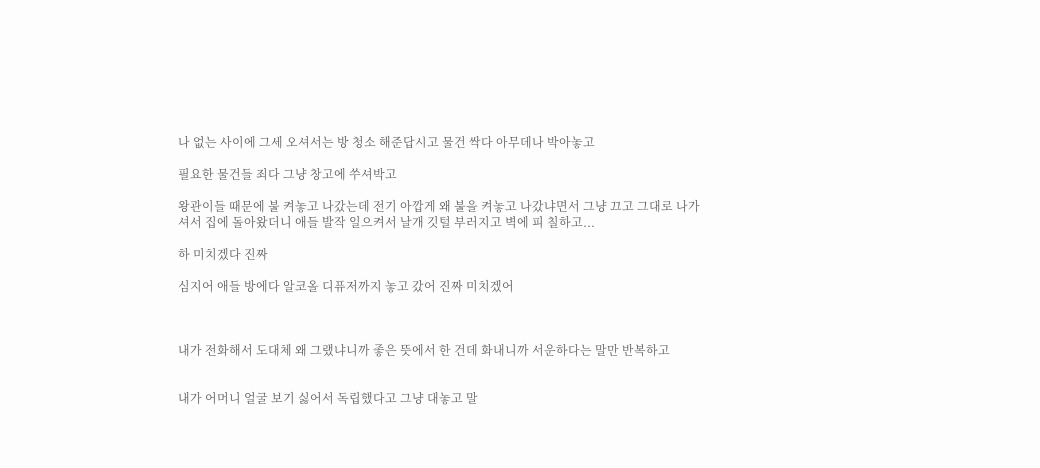나 없는 사이에 그세 오셔서는 방 청소 해준답시고 물건 싹다 아무데나 박아놓고

필요한 물건들 죄다 그냥 창고에 쑤셔박고

왕관이들 때문에 불 켜놓고 나갔는데 전기 아깝게 왜 불을 켜놓고 나갔냐면서 그냥 끄고 그대로 나가셔서 집에 돌아왔더니 애들 발작 일으켜서 날개 깃털 부러지고 벽에 피 칠하고...

하 미치겠다 진짜

심지어 애들 방에다 알코올 디퓨저까지 놓고 갔어 진짜 미치겠어



내가 전화해서 도대체 왜 그랬냐니까 좋은 뜻에서 한 건데 화내니까 서운하다는 말만 반복하고


내가 어머니 얼굴 보기 싫어서 독립했다고 그냥 대놓고 말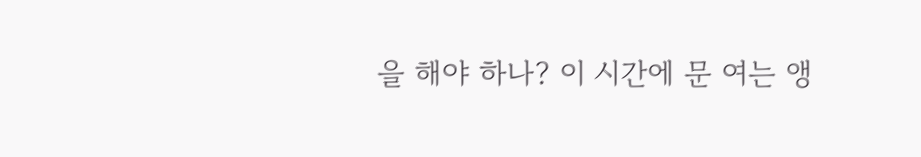을 해야 하나? 이 시간에 문 여는 앵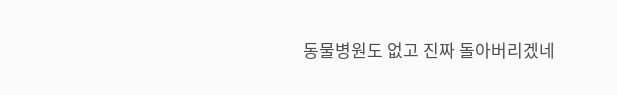동물병원도 없고 진짜 돌아버리겠네